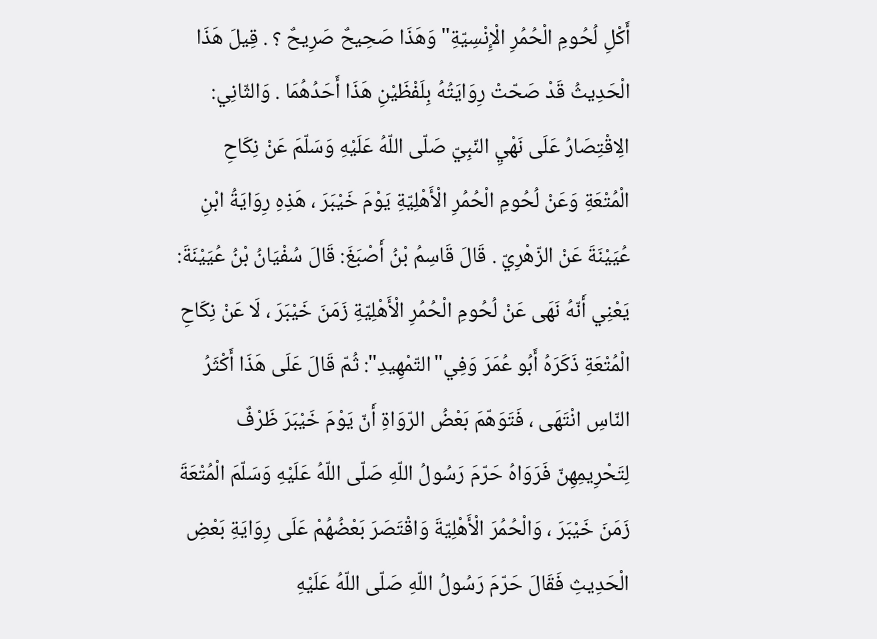أَكْلِ لُحُومِ الْحُمُرِ الْإِنْسِيّةِ"وَهَذَا صَحِيحٌ صَرِيحٌ ؟ . قِيلَ هَذَا الْحَدِيثُ قَدْ صَحّتْ رِوَايَتُهُ بِلَفْظَيْنِ هَذَا أَحَدُهُمَا . وَالثّانِي: الِاقْتِصَارُ عَلَى نَهْيِ النّبِيّ صَلّى اللّهُ عَلَيْهِ وَسَلّمَ عَنْ نِكَاحِ الْمُتْعَةِ وَعَنْ لُحُومِ الْحُمُرِ الْأَهْلِيّةِ يَوْمَ خَيْبَرَ ، هَذِهِ رِوَايَةُ ابْنِ عُيَيْنَةَ عَنْ الزّهْرِيّ . قَالَ قَاسِمُ بْنُ أَصْبَغَ: قَالَ سُفْيَانُ بْنُ عُيَيْنَةَ: يَعْنِي أَنّهُ نَهَى عَنْ لُحُومِ الْحُمُرِ الْأَهْلِيّةِ زَمَنَ خَيْبَرَ ، لَا عَنْ نِكَاحِ الْمُتْعَةِ ذَكَرَهُ أَبُو عُمَرَ وَفِي"التّمْهِيدِ": ثُمّ قَالَ عَلَى هَذَا أَكْثَرُ النّاسِ انْتَهَى ، فَتَوَهّمَ بَعْضُ الرّوَاةِ أَنّ يَوْمَ خَيْبَرَ ظَرْفٌ لِتَحْرِيمِهِنّ فَرَوَاهُ حَرّمَ رَسُولُ اللّهِ صَلّى اللّهُ عَلَيْهِ وَسَلّمَ الْمُتْعَةَ زَمَنَ خَيْبَرَ ، وَالْحُمُرَ الْأَهْلِيّةَ وَاقْتَصَرَ بَعْضُهُمْ عَلَى رِوَايَةِ بَعْضِ الْحَدِيثِ فَقَالَ حَرّمَ رَسُولُ اللّهِ صَلّى اللّهُ عَلَيْهِ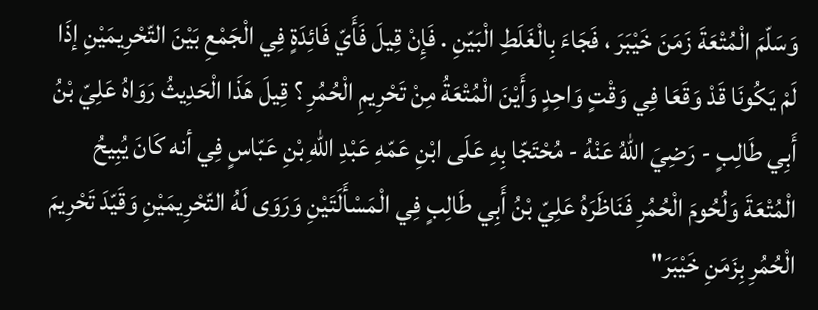وَسَلّمَ الْمُتْعَةَ زَمَنَ خَيْبَرَ ، فَجَاءَ بِالْغَلَطِ الْبَيّنِ . فَإِنْ قِيلَ فَأَيّ فَائِدَةٍ فِي الْجَمْعِ بَيْنَ التّحْرِيمَيْنِ إذَا لَمْ يَكُونَا قَدْ وَقَعَا فِي وَقْتٍ وَاحِدٍ وَأَيْنَ الْمُتْعَةُ مِنْ تَحْرِيمِ الْحُمُرِ ؟ قِيلَ هَذَا الْحَدِيثُ رَوَاهُ عَلِيّ بْنُ أَبِي طَالِبٍ - رَضِيَ اللّهُ عَنْهُ - مُحْتَجّا بِهِ عَلَى ابْنِ عَمّهِ عَبْدِ اللّهِ بْنِ عَبّاسٍ فِي أنه كَانَ يُبِيحُ الْمُتْعَةَ وَلُحُومَ الْحُمُرِ فَنَاظَرَهُ عَلِيّ بْنُ أَبِي طَالِبٍ فِي الْمَسْأَلَتَيْنِ وَرَوَى لَهُ التّحْرِيمَيْنِ وَقَيّدَ تَحْرِيمَ الْحُمُرِ بِزَمَنِ خَيْبَرَ"